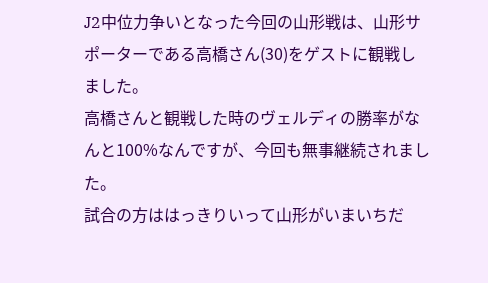J2中位力争いとなった今回の山形戦は、山形サポーターである高橋さん(30)をゲストに観戦しました。
高橋さんと観戦した時のヴェルディの勝率がなんと100%なんですが、今回も無事継続されました。
試合の方ははっきりいって山形がいまいちだ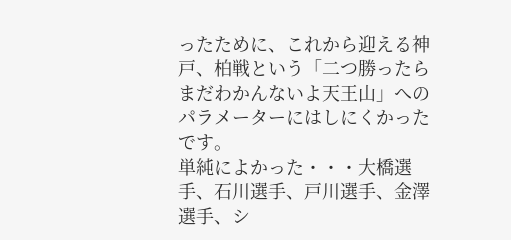ったために、これから迎える神戸、柏戦という「二つ勝ったらまだわかんないよ天王山」へのパラメーターにはしにくかったです。
単純によかった・・・大橋選手、石川選手、戸川選手、金澤選手、シ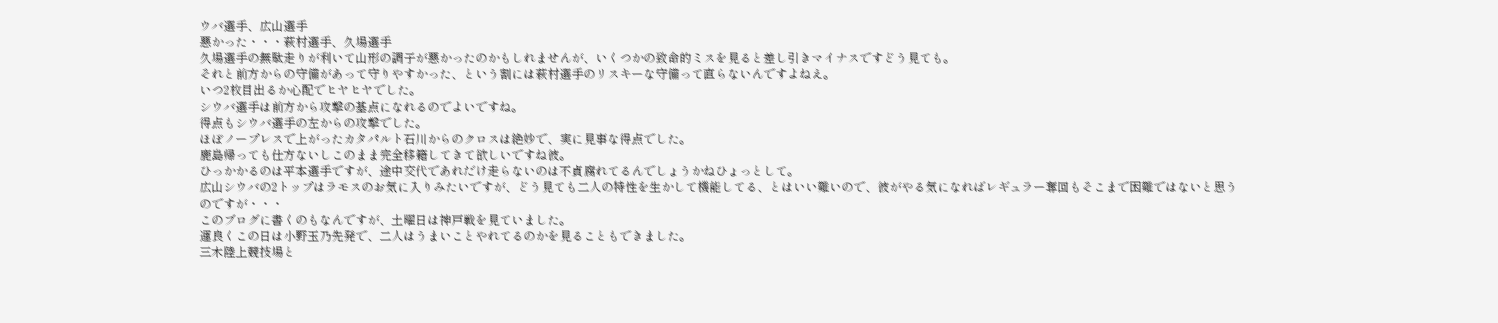ウバ選手、広山選手
悪かった・・・萩村選手、久場選手
久場選手の無駄走りが利いて山形の調子が悪かったのかもしれませんが、いくつかの致命的ミスを見ると差し引きマイナスですどう見ても。
それと前方からの守備があって守りやすかった、という割には萩村選手のリスキーな守備って直らないんですよねえ。
いつ2枚目出るか心配でヒヤヒヤでした。
シウバ選手は前方から攻撃の基点になれるのでよいですね。
得点もシウバ選手の左からの攻撃でした。
ほぼノープレスで上がったカタパルト石川からのクロスは絶妙で、実に見事な得点でした。
鹿島帰っても仕方ないしこのまま完全移籍してきて欲しいですね彼。
ひっかかるのは平本選手ですが、途中交代であれだけ走らないのは不貞腐れてるんでしょうかねひょっとして。
広山シウバの2トップはラモスのお気に入りみたいですが、どう見ても二人の特性を生かして機能してる、とはいい難いので、彼がやる気になればレギュラー奪回もそこまで困難ではないと思うのですが・・・
このブログに書くのもなんですが、土曜日は神戸戦を見ていました。
運良くこの日は小野玉乃先発で、二人はうまいことやれてるのかを見ることもできました。
三木陸上競技場と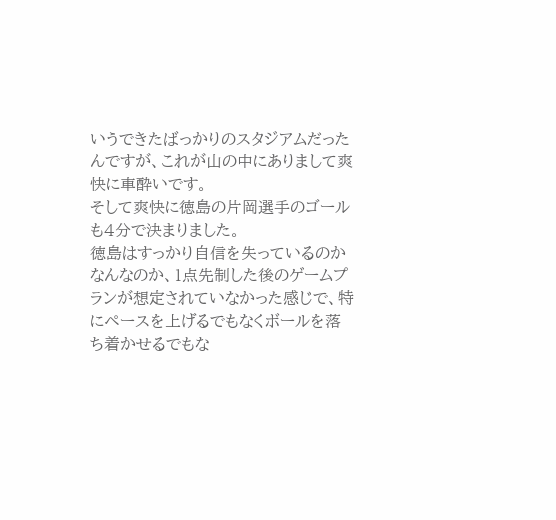いうできたばっかりのスタジアムだったんですが、これが山の中にありまして爽快に車酔いです。
そして爽快に徳島の片岡選手のゴールも4分で決まりました。
徳島はすっかり自信を失っているのかなんなのか、1点先制した後のゲームプランが想定されていなかった感じで、特にペースを上げるでもなくボールを落ち着かせるでもな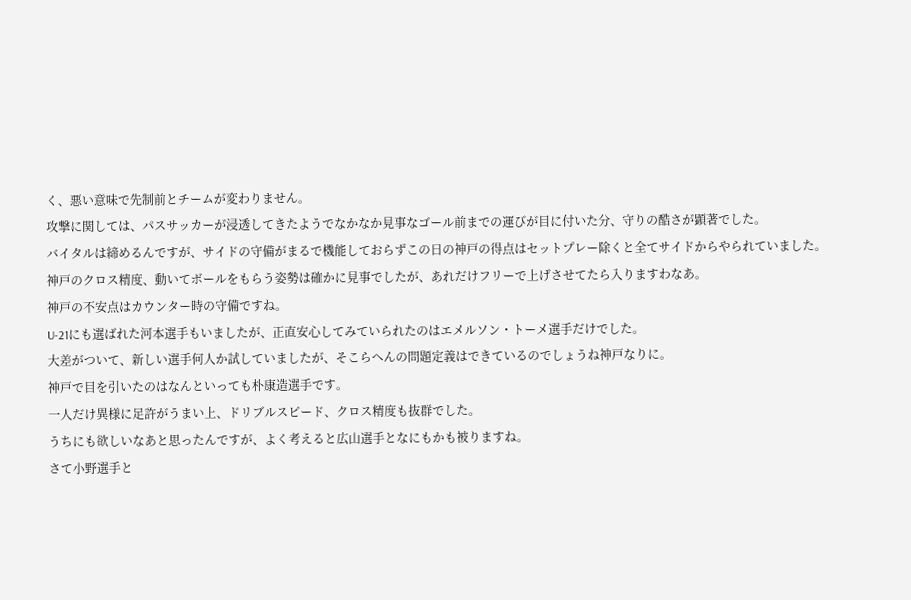く、悪い意味で先制前とチームが変わりません。
攻撃に関しては、パスサッカーが浸透してきたようでなかなか見事なゴール前までの運びが目に付いた分、守りの酷さが顕著でした。
バイタルは締めるんですが、サイドの守備がまるで機能しておらずこの日の神戸の得点はセットプレー除くと全てサイドからやられていました。
神戸のクロス精度、動いてボールをもらう姿勢は確かに見事でしたが、あれだけフリーで上げさせてたら入りますわなあ。
神戸の不安点はカウンター時の守備ですね。
U-21にも選ばれた河本選手もいましたが、正直安心してみていられたのはエメルソン・トーメ選手だけでした。
大差がついて、新しい選手何人か試していましたが、そこらへんの問題定義はできているのでしょうね神戸なりに。
神戸で目を引いたのはなんといっても朴康造選手です。
一人だけ異様に足許がうまい上、ドリブルスピード、クロス精度も抜群でした。
うちにも欲しいなあと思ったんですが、よく考えると広山選手となにもかも被りますね。
さて小野選手と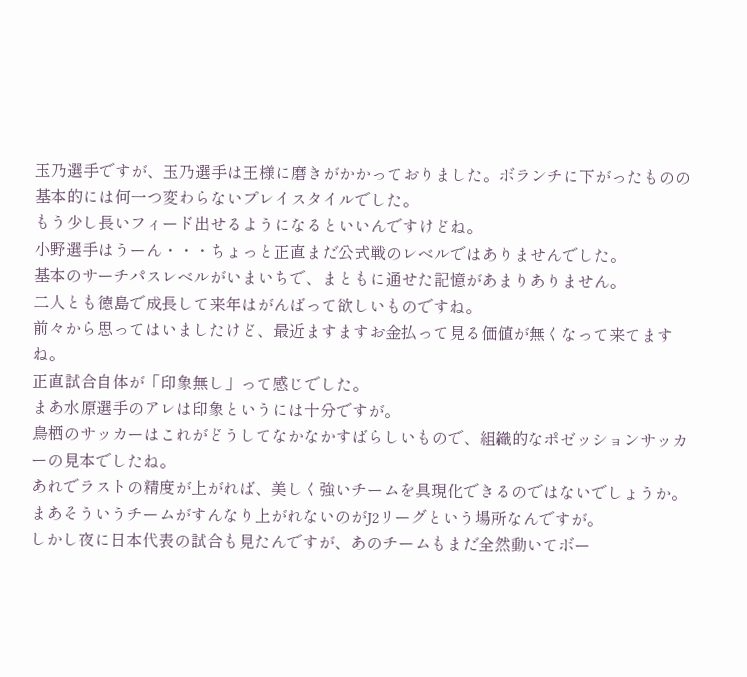玉乃選手ですが、玉乃選手は王様に磨きがかかっておりました。ボランチに下がったものの基本的には何一つ変わらないプレイスタイルでした。
もう少し長いフィード出せるようになるといいんですけどね。
小野選手はうーん・・・ちょっと正直まだ公式戦のレベルではありませんでした。
基本のサーチパスレベルがいまいちで、まともに通せた記憶があまりありません。
二人とも徳島で成長して来年はがんばって欲しいものですね。
前々から思ってはいましたけど、最近ますますお金払って見る価値が無くなって来てますね。
正直試合自体が「印象無し」って感じでした。
まあ水原選手のアレは印象というには十分ですが。
鳥栖のサッカーはこれがどうしてなかなかすばらしいもので、組織的なポゼッションサッカーの見本でしたね。
あれでラストの精度が上がれば、美しく強いチームを具現化できるのではないでしょうか。まあそういうチームがすんなり上がれないのがJ2リーグという場所なんですが。
しかし夜に日本代表の試合も見たんですが、あのチームもまだ全然動いてボー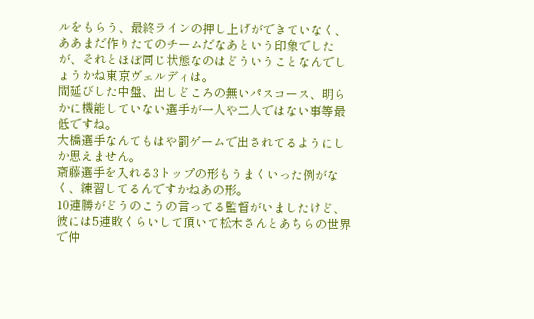ルをもらう、最終ラインの押し上げができていなく、ああまだ作りたてのチームだなあという印象でしたが、それとほぼ同じ状態なのはどういうことなんでしょうかね東京ヴェルディは。
間延びした中盤、出しどころの無いパスコース、明らかに機能していない選手が一人や二人ではない事等最低ですね。
大橋選手なんてもはや罰ゲームで出されてるようにしか思えません。
斎藤選手を入れる3トップの形もうまくいった例がなく、練習してるんですかねあの形。
10連勝がどうのこうの言ってる監督がいましたけど、彼には5連敗くらいして頂いて松木さんとあちらの世界で仲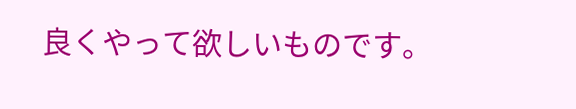良くやって欲しいものです。